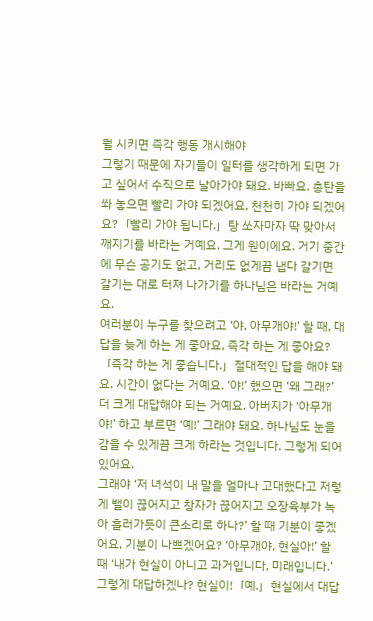뭘 시키면 즉각 행동 개시해야
그렇기 때문에 자기들이 일터를 생각하게 되면 가고 싶어서 수직으로 날아가야 돼요. 바빠요. 총탄을 쏴 놓으면 빨리 가야 되겠어요, 천천히 가야 되겠어요?「빨리 가야 됩니다.」탕 쏘자마자 딱 맞아서 깨지기를 바라는 거예요. 그게 원이에요. 거기 중간에 무슨 공기도 없고, 거리도 없게끔 냅다 갈기면 갈기는 대로 터져 나가기를 하나님은 바라는 거예요.
여러분이 누구를 찾으려고 ‘야, 아무개야!’ 할 때, 대답을 늦게 하는 게 좋아요, 즉각 하는 게 좋아요?「즉각 하는 게 좋습니다.」절대적인 답을 해야 돼요. 시간이 없다는 거예요. ‘야!’ 했으면 ‘왜 그래?’ 더 크게 대답해야 되는 거예요. 아버지가 ‘아무개야!’ 하고 부르면 ‘예!’ 그래야 돼요. 하나님도 눈을 감을 수 있게끔 크게 하라는 것입니다. 그렇게 되어 있어요.
그래야 ‘저 녀석이 내 말을 얼마나 고대했다고 저렇게 밸이 끊어지고 창자가 끊어지고 오장육부가 녹아 흘러가듯이 큰소리로 하나?’ 할 때 기분이 좋겠어요, 기분이 나쁘겠어요? ‘아무개야, 현실아!’ 할 때 ‘내가 현실이 아니고 과거입니다, 미래입니다.’ 그렇게 대답하겠나? 현실이!「예.」현실에서 대답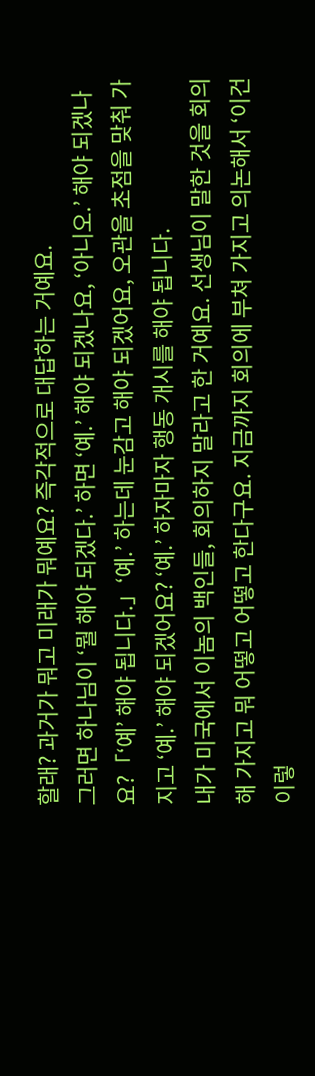할래? 과거가 뭐고 미래가 뭐예요? 즉각적으로 대답하는 거예요.
그러면 하나님이 ‘뭘 해야 되겠다.’ 하면 ‘예.’ 해야 되겠나요, ‘아니오.’ 해야 되겠나요?「‘예’ 해야 됩니다.」‘예.’ 하는데 눈감고 해야 되겠어요, 오관을 초점을 맞춰 가지고 ‘예.’ 해야 되겠어요? ‘예.’ 하자마자 행동 개시를 해야 됩니다.
내가 미국에서 이놈의 백인들, 회의하지 말라고 한 거예요. 선생님이 말한 것을 회의해 가지고 뭐 어떻고 어떻고 한다구요. 지금까지 회의에 부쳐 가지고 의논해서 ‘이건 이렇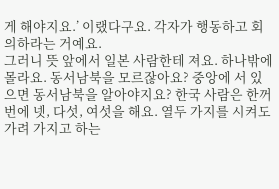게 해야지요.’ 이랬다구요. 각자가 행동하고 회의하라는 거예요.
그러니 뜻 앞에서 일본 사람한테 져요. 하나밖에 몰라요. 동서남북을 모르잖아요? 중앙에 서 있으면 동서남북을 알아야지요? 한국 사람은 한꺼번에 넷, 다섯, 여섯을 해요. 열두 가지를 시켜도 가려 가지고 하는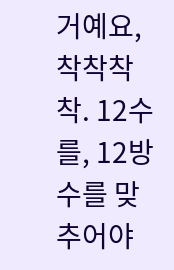거예요, 착착착착. 12수를, 12방수를 맞추어야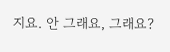지요. 안 그래요, 그래요?